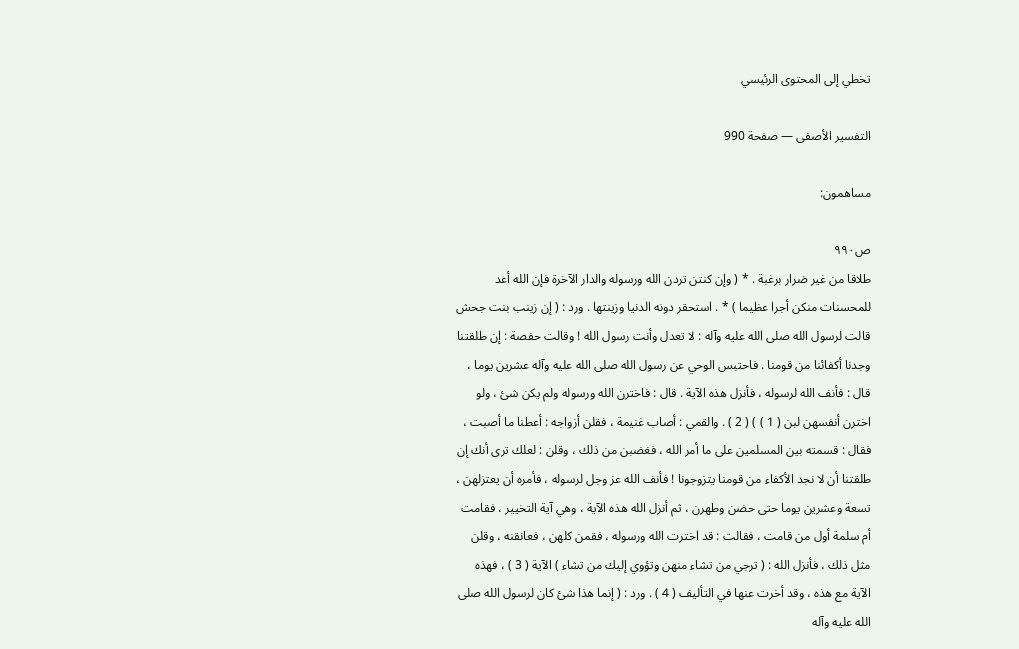تخطي إلى المحتوى الرئيسي

التفسير الأصفى — صفحة 990

مساهمون:

ص٩٩٠
طلاقا من غير ضرار برغبة . * ( وإن كنتن تردن الله ورسوله والدار الآخرة فإن الله أعد للمحسنات منكن أجرا عظيما ) * . استحقر دونه الدنيا وزينتها . ورد : ( إن زينب بنت جحش قالت لرسول الله صلى الله عليه وآله : لا تعدل وأنت رسول الله ! وقالت حفصة : إن طلقتنا وجدنا أكفائنا من قومنا . فاحتبس الوحي عن رسول الله صلى الله عليه وآله عشرين يوما ، قال : فأنف الله لرسوله ، فأنزل هذه الآية . قال : فاخترن الله ورسوله ولم يكن شئ ، ولو اخترن أنفسهن لبن ( 1 ) ) ( 2 ) . والقمي : أصاب غنيمة ، فقلن أزواجه : أعطنا ما أصبت ، فقال : قسمته بين المسلمين على ما أمر الله ، فغضبن من ذلك ، وقلن : لعلك ترى أنك إن طلقتنا أن لا نجد الأكفاء من قومنا يتزوجونا ! فأنف الله عز وجل لرسوله ، فأمره أن يعتزلهن ، تسعة وعشرين يوما حتى حضن وطهرن ، ثم أنزل الله هذه الآية ، وهي آية التخيير ، فقامت أم سلمة أول من قامت ، فقالت : قد اخترت الله ورسوله ، فقمن كلهن ، فعانقنه ، وقلن مثل ذلك ، فأنزل الله : ( ترجي من تشاء منهن وتؤوي إليك من تشاء ) الآية ( 3 ) ، فهذه الآية مع هذه ، وقد أخرت عنها في التأليف ( 4 ) . ورد : ( إنما هذا شئ كان لرسول الله صلى الله عليه وآله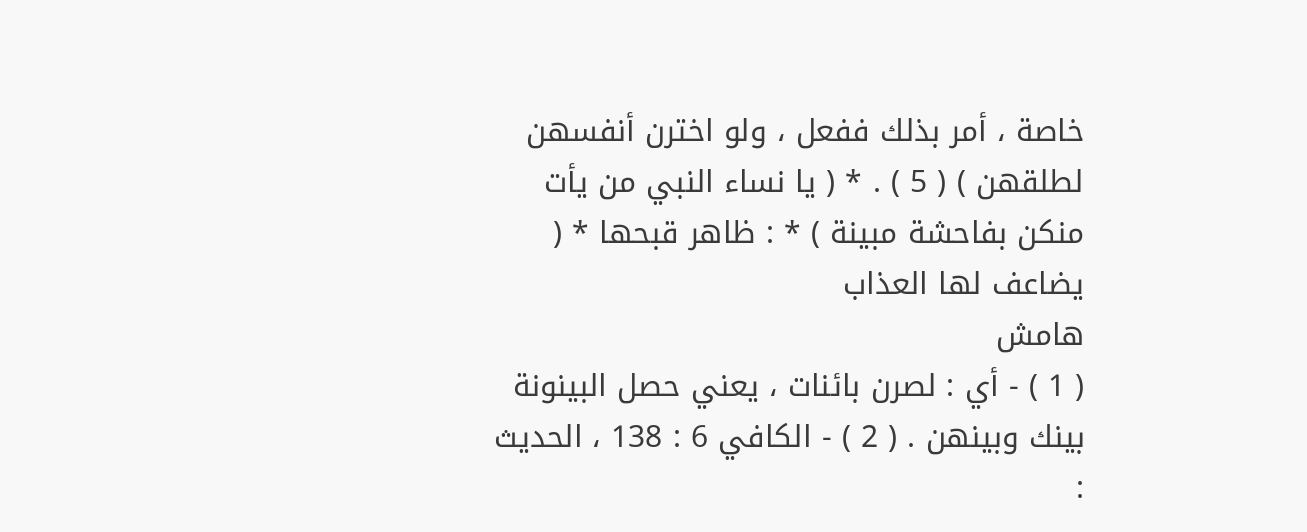خاصة ، أمر بذلك ففعل ، ولو اخترن أنفسهن لطلقهن ) ( 5 ) . * ( يا نساء النبي من يأت منكن بفاحشة مبينة ) * : ظاهر قبحها * ( يضاعف لها العذاب
هامش
( 1 ) - أي : لصرن بائنات ، يعني حصل البينونة بينك وبينهن . ( 2 ) - الكافي 6 : 138 ، الحديث :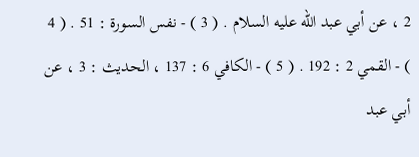2 ، عن أبي عبد الله عليه السلام . ( 3 ) - نفس السورة : 51 . ( 4 ) - القمي 2 : 192 . ( 5 ) - الكافي 6 : 137 ، الحديث : 3 ، عن أبي عبد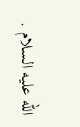الله عليه السلام .